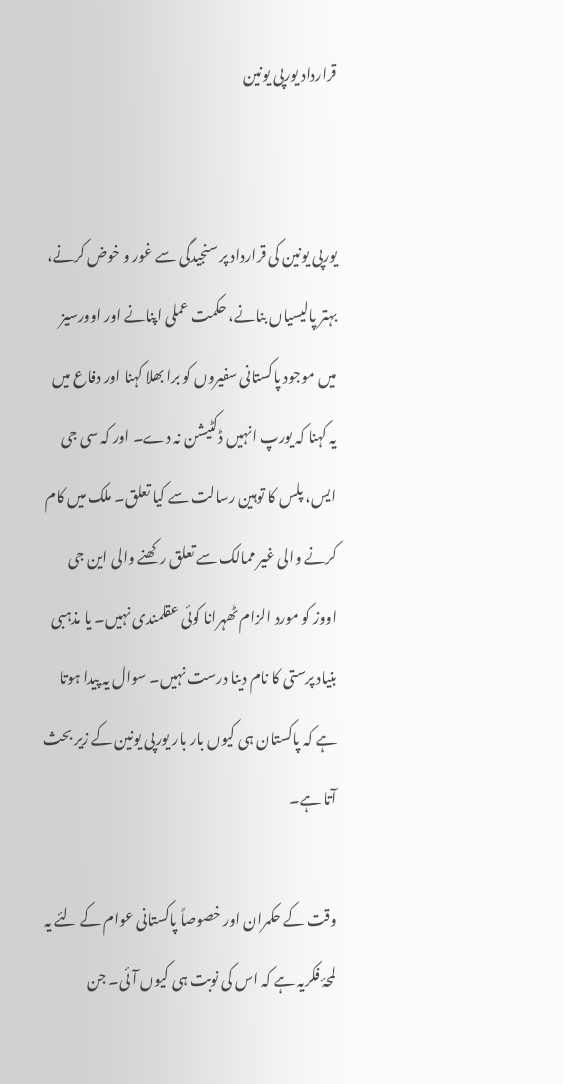قرارداد یورپی یونین


یورپی یونین کی قرارداد پر سنجیدگی سے غور و خوض کرنے، بہتر پالیسیاں بنانے، حکمت عملی اپنانے اور اوورسیز میں موجود پاکستانی سفیروں کو برا بھلا کہنا اور دفاع میں یہ کہنا کہ یورپ انہیں ڈکٹیشن نہ دے۔ اور کہ سی جی ایس، پلس کا توہین رسالت سے کیا تعلق۔ ملک میں کام کرنے والی غیر ممالک سے تعلق رکھنے والی این جی اووز کو مورد الزام ٹھہرانا کوئی عقلمندی نہیں۔ یا مذہبی بنیاد پرستی کا نام دینا درست نہیں۔ سوال یہ پیدا ہوتا ہے کہ پاکستان ہی کیوں بار بار یورپی یونین کے زیر بحث آتا ہے۔

وقت کے حکمران اور خصوصاً پاکستانی عوام کے لئے یہ لمحۂ فکریہ ہے کہ اس کی نوبت ہی کیوں آئی۔ جن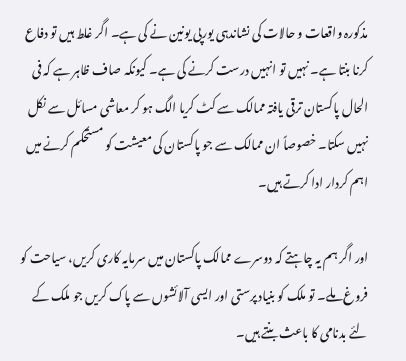مذکورہ واقعات و حالات کی نشاندہی یورپی یونین نے کی ہے۔ اگر غلط ہیں تو دفاع کرنا بنتا ہے۔ نہیں تو انہیں درست کرنے کی ہے۔ کیونکہ صاف ظاہر ہے کہ فی الحال پاکستان ترقی یافتہ ممالک سے کٹ کریا الگ ہو کر معاشی مسائل سے نکل نہیں سکتا۔ خصوصاً ان ممالک سے جو پاکستان کی معیشت کو مستحکم کرنے میں اہم کردار ادا کرتے ہیں۔

اور اگر ہم یہ چاہتے کہ دوسرے ممالک پاکستان میں سرمایہ کاری کریں، سیاحت کو فروغ ملے۔ تو ملک کو بنیاد پرستی اور ایسی آلائشوں سے پاک کریں جو ملک کے لئے بدنامی کا باعث بنتے ہیں۔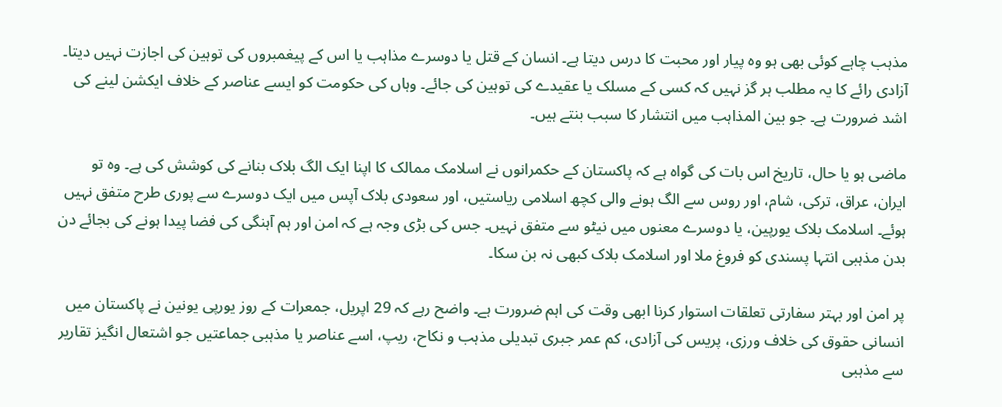مذہب چاہے کوئی بھی ہو وہ پیار اور محبت کا درس دیتا ہے۔ انسان کے قتل یا دوسرے مذاہب یا اس کے پیغمبروں کی توہین کی اجازت نہیں دیتا۔ آزادی رائے کا یہ مطلب ہر گز نہیں کہ کسی کے مسلک یا عقیدے کی توہین کی جائے۔ وہاں کی حکومت کو ایسے عناصر کے خلاف ایکشن لینے کی اشد ضرورت ہے۔ جو بین المذاہب میں انتشار کا سبب بنتے ہیں۔

ماضی ہو یا حال، تاریخ اس بات کی گواہ ہے کہ پاکستان کے حکمرانوں نے اسلامک ممالک کا اپنا ایک الگ بلاک بنانے کی کوشش کی ہے۔ وہ تو ایران، عراق، ترکی، شام، اور روس سے الگ ہونے والی کچھ اسلامی ریاستیں، اور سعودی بلاک آپس میں ایک دوسرے سے پوری طرح متفق نہیں ہوئے۔ اسلامک بلاک یورپین، یا دوسرے معنوں میں نیٹو سے متفق نہیں۔ جس کی بڑی وجہ ہے کہ امن اور ہم آہنگی کی فضا پیدا ہونے کی بجائے دن بدن مذہبی انتہا پسندی کو فروغ ملا اور اسلامک بلاک کبھی نہ بن سکا۔

پر امن اور بہتر سفارتی تعلقات استوار کرنا ابھی وقت کی اہم ضرورت ہے۔ واضح رہے کہ 29 اپریل، جمعرات کے روز یورپی یونین نے پاکستان میں انسانی حقوق کی خلاف ورزی، پریس کی آزادی، کم عمر جبری تبدیلی مذہب و نکاح، ریپ، اسے عناصر یا مذہبی جماعتیں جو اشتعال انگیز تقاریر سے مذہبی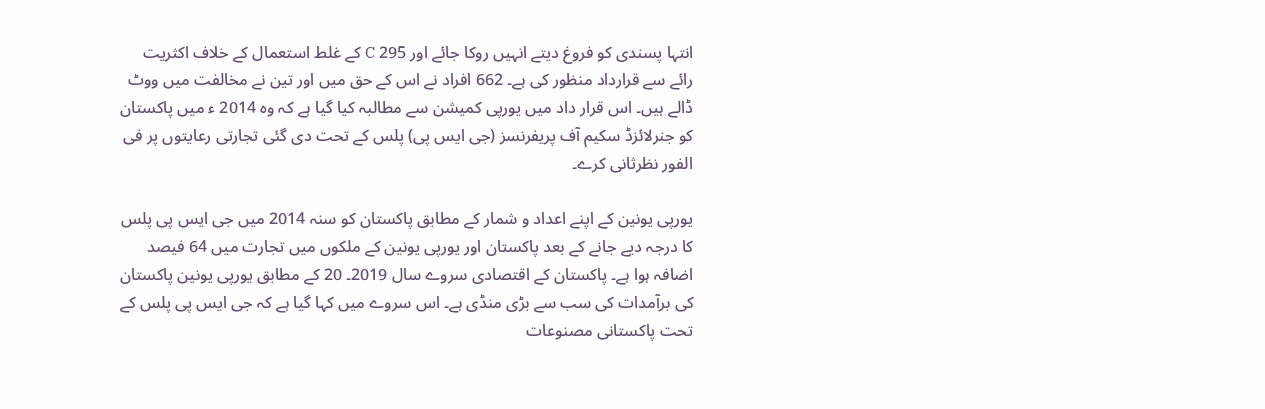انتہا پسندی کو فروغ دیتے انہیں روکا جائے اور 295 C کے غلط استعمال کے خلاف اکثریت رائے سے قرارداد منظور کی ہے۔ 662 افراد نے اس کے حق میں اور تین نے مخالفت میں ووٹ ڈالے ہیں۔ اس قرار داد میں یورپی کمیشن سے مطالبہ کیا گیا ہے کہ وہ 2014 ء میں پاکستان کو جنرلائزڈ سکیم آف پریفرنسز (جی ایس پی) پلس کے تحت دی گئی تجارتی رعایتوں پر فی الفور نظرثانی کرے۔

یورپی یونین کے اپنے اعداد و شمار کے مطابق پاکستان کو سنہ 2014 میں جی ایس پی پلس کا درجہ دیے جانے کے بعد پاکستان اور یورپی یونین کے ملکوں میں تجارت میں 64 فیصد اضافہ ہوا ہے۔ پاکستان کے اقتصادی سروے سال 2019۔ 20 کے مطابق یورپی یونین پاکستان کی برآمدات کی سب سے بڑی منڈی ہے۔ اس سروے میں کہا گیا ہے کہ جی ایس پی پلس کے تحت پاکستانی مصنوعات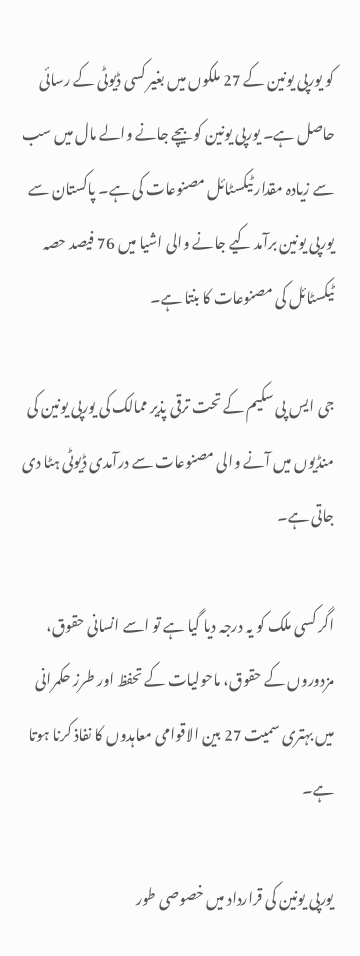کو یورپی یونین کے 27 ملکوں میں بغیر کسی ڈیوٹی کے رسائی حاصل ہے۔ یورپی یونین کو بیچے جانے والے مال میں سب سے زیادہ مقدار ٹیکسٹائل مصنوعات کی ہے۔ پاکستان سے یورپی یونین برآمد کیے جانے والی اشیا میں 76 فیصد حصہ ٹیکسٹائل کی مصنوعات کا بنتا ہے۔

جی ایس پی سکیم کے تحت ترقی پذیر ممالک کی یورپی یونین کی منڈیوں میں آنے والی مصنوعات سے درآمدی ڈیوٹی ہٹا دی جاتی ہے۔

اگر کسی ملک کو یہ درجہ دیا گیا ہے تو اسے انسانی حقوق، مزدوروں کے حقوق، ماحولیات کے تحفظ اور طرز حکمرانی میں بہتری سمیت 27 بین الاقوامی معاہدوں کا نفاذ کرنا ہوتا ہے۔

یورپی یونین کی قرارداد میں خصوصی طور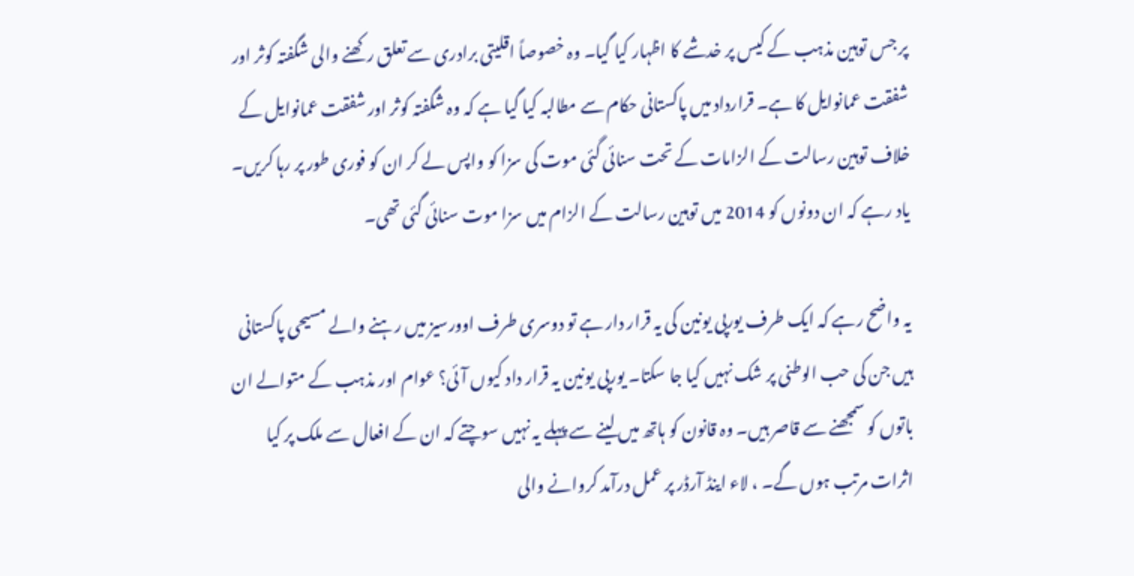پر جس توہین مذہب کے کیس پر خدشے کا اظہار کیا گیا۔ وہ خصوصاً اقلیتی برادری سے تعلق رکھنے والی شگفتہ کوثر اور شفقت عمانوایل کا ہے۔ قرارداد میں پاکستانی حکام سے مطالبہ کیا گیا ہے کہ وہ شگفتہ کوثر اور شفقت عمانوایل کے خلاف توہین رسالت کے الزامات کے تحت سنائی گئی موت کی سزا کو واپس لے کر ان کو فوری طور پر رہا کریں۔ یاد رہے کہ ان دونوں کو 2014 میں توہین رسالت کے الزام میں سزا موت سنائی گئی تھی۔

یہ واضح رہے کہ ایک طرف یورپی یونین کی یہ قرار دار ہے تو دوسری طرف اوورسیز میں رہنے والے مسیحی پاکستانی ہیں جن کی حب الوطنی پر شک نہیں کیا جا سکتا۔ یورپی یونین یہ قرار داد کیوں آئی؟ عوام اور مذہب کے متوالے ان باتوں کو سمجھنے سے قاصر ہیں۔ وہ قانون کو ہاتھ میں لینے سے پہلے یہ نہیں سوچتے کہ ان کے افعال سے ملک پر کیا اثرات مرتب ہوں گے۔ ، لاء اینڈ آرڈر پر عمل درآمد کروانے والی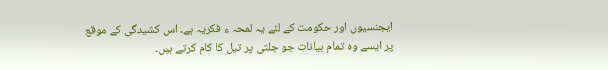ایجنسیوں اور حکومت کے لئے یہ لمحہ ء فکریہ ہے۔ اس کشیدگی کے موقع پر ایسے وہ تمام بیانات جو جلتی پر تیل کا کام کرتے ہیں۔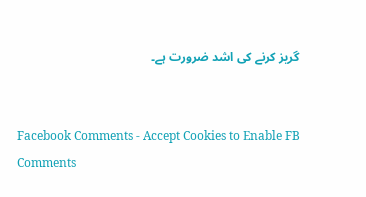گریز کرنے کی اشد ضرورت ہے۔


Facebook Comments - Accept Cookies to Enable FB Comments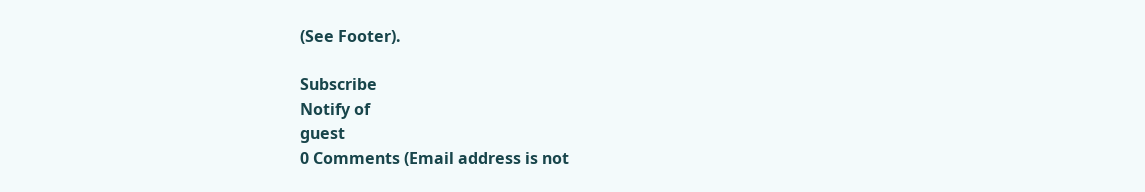(See Footer).

Subscribe
Notify of
guest
0 Comments (Email address is not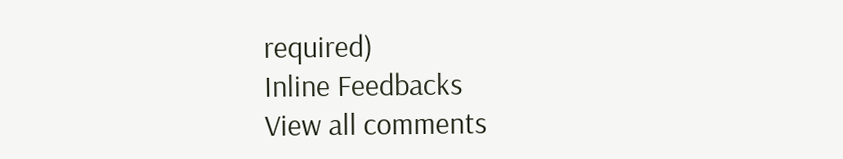required)
Inline Feedbacks
View all comments